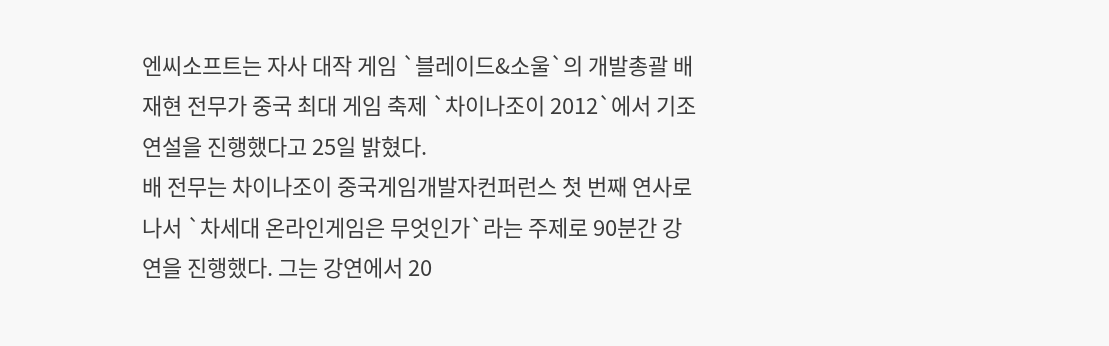엔씨소프트는 자사 대작 게임 `블레이드&소울`의 개발총괄 배재현 전무가 중국 최대 게임 축제 `차이나조이 2012`에서 기조연설을 진행했다고 25일 밝혔다.
배 전무는 차이나조이 중국게임개발자컨퍼런스 첫 번째 연사로 나서 `차세대 온라인게임은 무엇인가`라는 주제로 90분간 강연을 진행했다. 그는 강연에서 20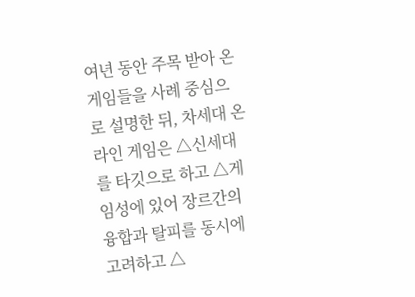여년 동안 주목 받아 온 게임들을 사례 중심으로 설명한 뒤, 차세대 온라인 게임은 △신세대를 타깃으로 하고 △게임성에 있어 장르간의 융합과 탈피를 동시에 고려하고 △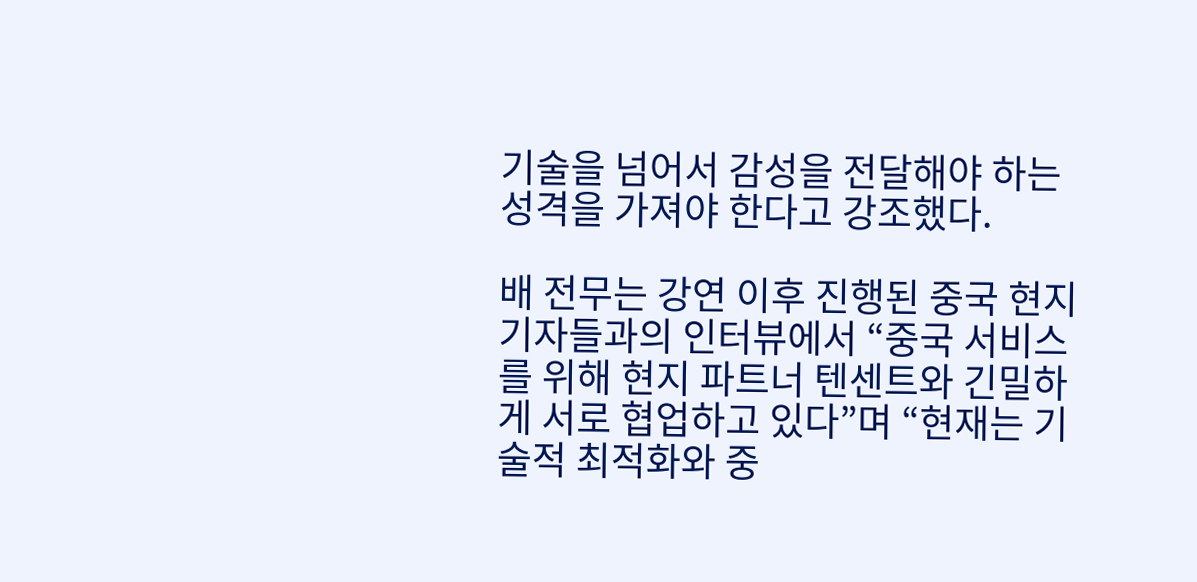기술을 넘어서 감성을 전달해야 하는 성격을 가져야 한다고 강조했다.

배 전무는 강연 이후 진행된 중국 현지 기자들과의 인터뷰에서 “중국 서비스를 위해 현지 파트너 텐센트와 긴밀하게 서로 협업하고 있다”며 “현재는 기술적 최적화와 중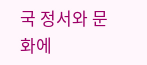국 정서와 문화에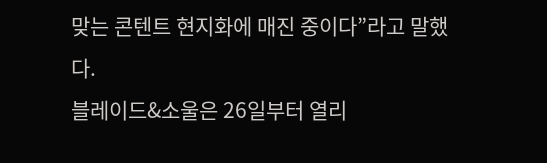맞는 콘텐트 현지화에 매진 중이다”라고 말했다.
블레이드&소울은 26일부터 열리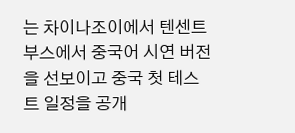는 차이나조이에서 텐센트 부스에서 중국어 시연 버전을 선보이고 중국 첫 테스트 일정을 공개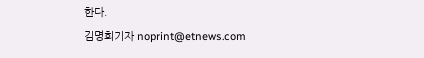한다.
김명희기자 noprint@etnews.com